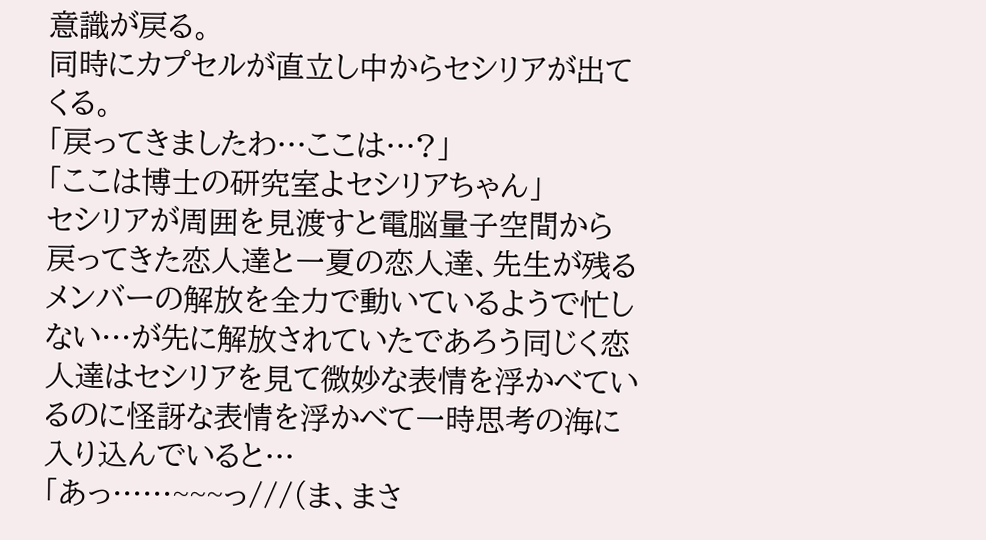意識が戻る。
同時にカプセルが直立し中からセシリアが出てくる。
「戻ってきましたわ…ここは…?」
「ここは博士の研究室よセシリアちゃん」
セシリアが周囲を見渡すと電脳量子空間から戻ってきた恋人達と一夏の恋人達、先生が残るメンバーの解放を全力で動いているようで忙しない…が先に解放されていたであろう同じく恋人達はセシリアを見て微妙な表情を浮かべているのに怪訝な表情を浮かべて一時思考の海に入り込んでいると…
「あっ……~~~っ///(ま、まさ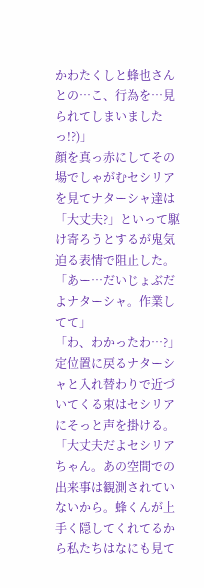かわたくしと蜂也さんとの…こ、行為を…見られてしまいましたっ!?)」
顔を真っ赤にしてその場でしゃがむセシリアを見てナターシャ達は「大丈夫?」といって駆け寄ろうとするが鬼気迫る表情で阻止した。
「あー…だいじょぶだよナターシャ。作業してて」
「わ、わかったわ…?」
定位置に戻るナターシャと入れ替わりで近づいてくる束はセシリアにそっと声を掛ける。
「大丈夫だよセシリアちゃん。あの空間での出来事は観測されていないから。蜂くんが上手く隠してくれてるから私たちはなにも見て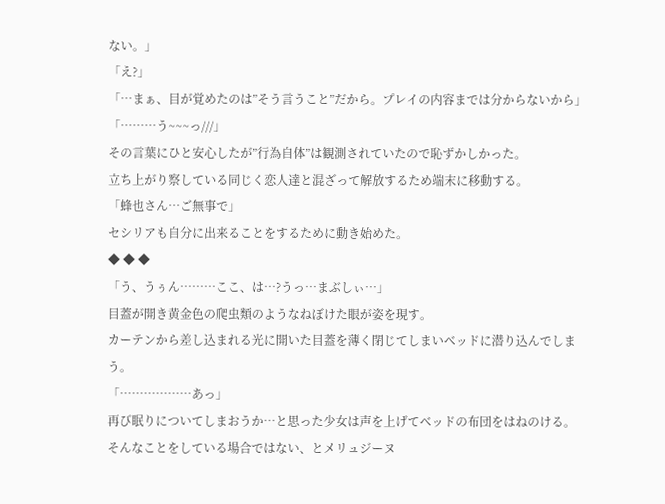ない。」
「え?」
「…まぁ、目が覚めたのは”そう言うこと”だから。プレイの内容までは分からないから」
「………う~~~っ///」
その言葉にひと安心したが”行為自体”は観測されていたので恥ずかしかった。
立ち上がり察している同じく恋人達と混ざって解放するため端末に移動する。
「蜂也さん…ご無事で」
セシリアも自分に出来ることをするために動き始めた。
◆ ◆ ◆
「う、うぅん………ここ、は…?うっ…まぶしぃ…」
目蓋が開き黄金色の爬虫類のようなねぼけた眼が姿を現す。
カーテンから差し込まれる光に開いた目蓋を薄く閉じてしまいベッドに潜り込んでしまう。
「………………あっ」
再び眠りについてしまおうか…と思った少女は声を上げてベッドの布団をはねのける。
そんなことをしている場合ではない、とメリュジーヌ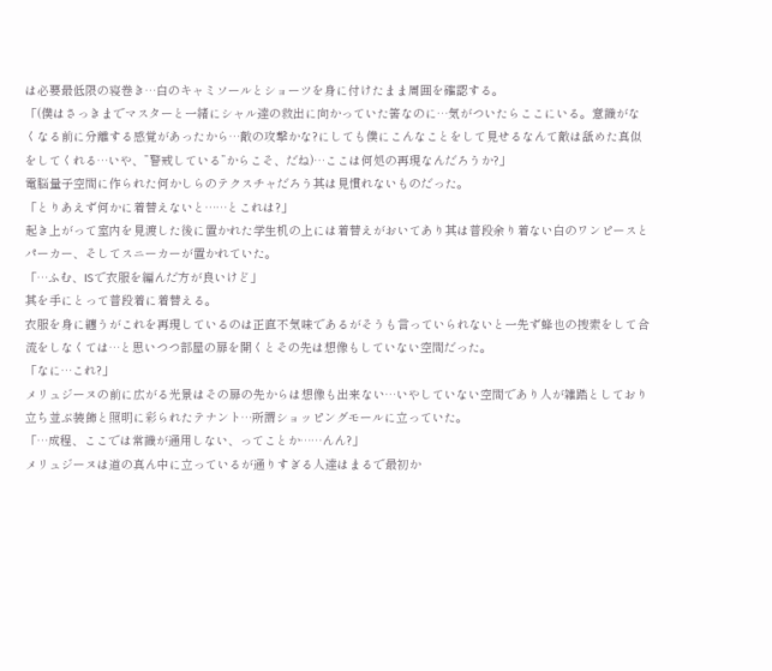は必要最低限の寝巻き…白のキャミソールとショーツを身に付けたまま周囲を確認する。
「(僕はさっきまでマスターと一緒にシャル達の救出に向かっていた筈なのに…気がついたらここにいる。意識がなくなる前に分離する感覚があったから…敵の攻撃かな?にしても僕にこんなことをして見せるなんて敵は舐めた真似をしてくれる…いや、”警戒している”からこそ、だね)…ここは何処の再現なんだろうか?」
電脳量子空間に作られた何かしらのテクスチャだろう其は見慣れないものだった。
「とりあえず何かに着替えないと……とこれは?」
起き上がって室内を見渡した後に置かれた学生机の上には着替えがおいてあり其は普段余り着ない白のワンピースとパーカー、そしてスニーカーが置かれていた。
「…ふむ、ISで衣服を編んだ方が良いけど」
其を手にとって普段着に着替える。
衣服を身に纏うがこれを再現しているのは正直不気味であるがそうも言っていられないと一先ず蜂也の捜索をして合流をしなくては…と思いつつ部屋の扉を開くとその先は想像もしていない空間だった。
「なに…これ?」
メリュジーヌの前に広がる光景はその扉の先からは想像も出来ない…いやしていない空間であり人が雑踏としており立ち並ぶ装飾と照明に彩られたテナント…所謂ショッピングモールに立っていた。
「…成程、ここでは常識が通用しない、ってことか……んん?」
メリュジーヌは道の真ん中に立っているが通りすぎる人達はまるで最初か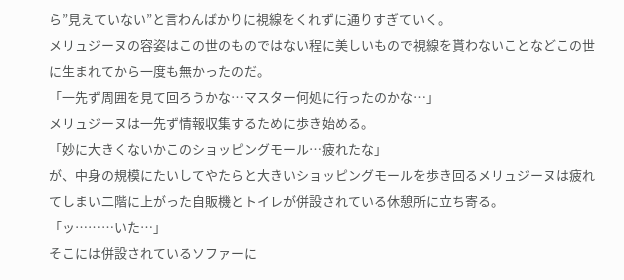ら”見えていない”と言わんばかりに視線をくれずに通りすぎていく。
メリュジーヌの容姿はこの世のものではない程に美しいもので視線を貰わないことなどこの世に生まれてから一度も無かったのだ。
「一先ず周囲を見て回ろうかな…マスター何処に行ったのかな…」
メリュジーヌは一先ず情報収集するために歩き始める。
「妙に大きくないかこのショッピングモール…疲れたな」
が、中身の規模にたいしてやたらと大きいショッピングモールを歩き回るメリュジーヌは疲れてしまい二階に上がった自販機とトイレが併設されている休憩所に立ち寄る。
「ッ………いた…」
そこには併設されているソファーに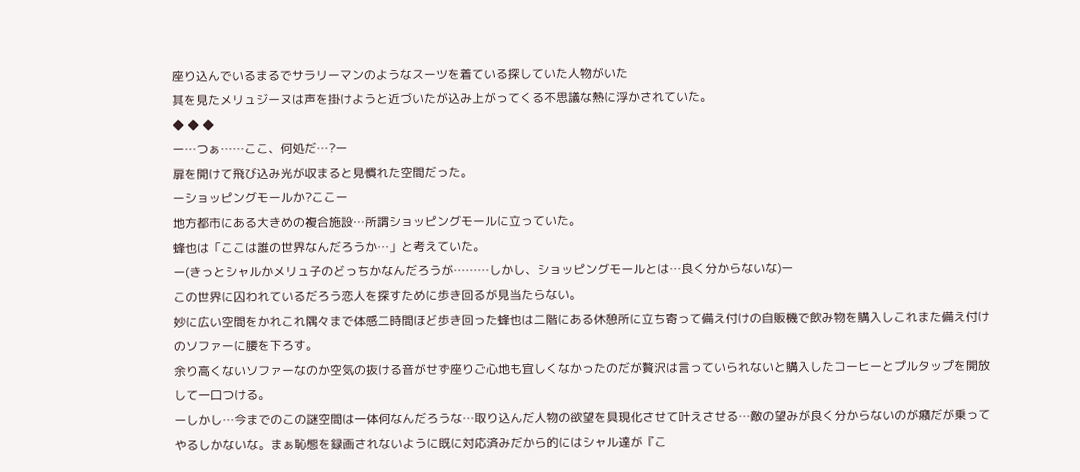座り込んでいるまるでサラリーマンのようなスーツを着ている探していた人物がいた
其を見たメリュジーヌは声を掛けようと近づいたが込み上がってくる不思議な熱に浮かされていた。
◆ ◆ ◆
ー…つぁ……ここ、何処だ…?ー
扉を開けて飛び込み光が収まると見慣れた空間だった。
ーショッピングモールか?ここー
地方都市にある大きめの複合施設…所謂ショッピングモールに立っていた。
蜂也は「ここは誰の世界なんだろうか…」と考えていた。
ー(きっとシャルかメリュ子のどっちかなんだろうが………しかし、ショッピングモールとは…良く分からないな)ー
この世界に囚われているだろう恋人を探すために歩き回るが見当たらない。
妙に広い空間をかれこれ隅々まで体感二時間ほど歩き回った蜂也は二階にある休憩所に立ち寄って備え付けの自販機で飲み物を購入しこれまた備え付けのソファーに腰を下ろす。
余り高くないソファーなのか空気の抜ける音がせず座りご心地も宜しくなかったのだが贅沢は言っていられないと購入したコーヒーとプルタップを開放して一口つける。
ーしかし…今までのこの謎空間は一体何なんだろうな…取り込んだ人物の欲望を具現化させて叶えさせる…敵の望みが良く分からないのが癪だが乗ってやるしかないな。まぁ恥態を録画されないように既に対応済みだから的にはシャル達が『こ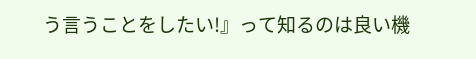う言うことをしたい!』って知るのは良い機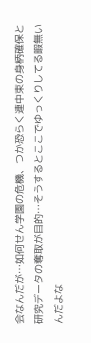会なんだが…如何せん学園の危機、つか恐らく連中束の身柄確保と研究データの奪取が目的…そうするとここでゆっくりしてる暇無いんだよな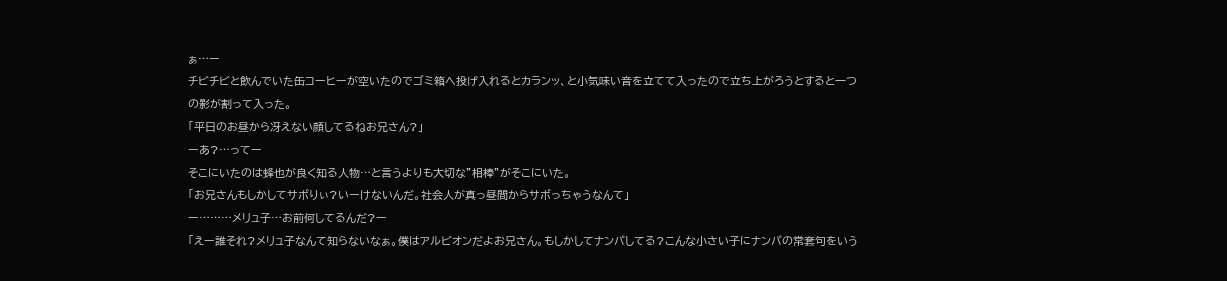ぁ…ー
チビチビと飲んでいた缶コーヒーが空いたのでゴミ箱へ投げ入れるとカランッ、と小気味い音を立てて入ったので立ち上がろうとすると一つの影が割って入った。
「平日のお昼から冴えない顔してるねお兄さん?」
ーあ?…ってー
そこにいたのは蜂也が良く知る人物…と言うよりも大切な”相棒”がそこにいた。
「お兄さんもしかしてサボりぃ?いーけないんだ。社会人が真っ昼間からサボっちゃうなんて」
ー………メリュ子…お前何してるんだ?ー
「えー誰それ?メリュ子なんて知らないなぁ。僕はアルビオンだよお兄さん。もしかしてナンパしてる?こんな小さい子にナンパの常套句をいう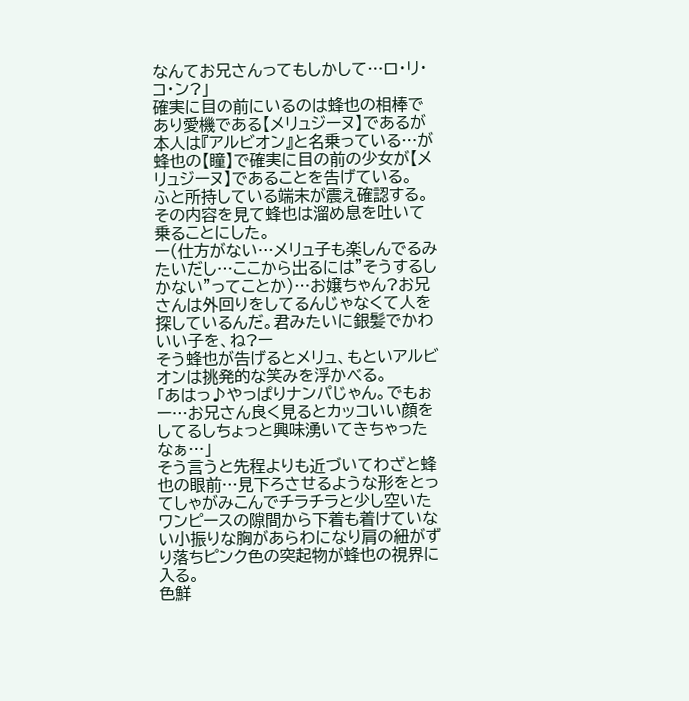なんてお兄さんってもしかして…ロ・リ・コ・ン?」
確実に目の前にいるのは蜂也の相棒であり愛機である【メリュジーヌ】であるが本人は『アルビオン』と名乗っている…が蜂也の【瞳】で確実に目の前の少女が【メリュジーヌ】であることを告げている。
ふと所持している端末が震え確認する。その内容を見て蜂也は溜め息を吐いて乗ることにした。
ー(仕方がない…メリュ子も楽しんでるみたいだし…ここから出るには”そうするしかない”ってことか)…お嬢ちゃん?お兄さんは外回りをしてるんじゃなくて人を探しているんだ。君みたいに銀髪でかわいい子を、ね?ー
そう蜂也が告げるとメリュ、もといアルビオンは挑発的な笑みを浮かべる。
「あはっ♪やっぱりナンパじゃん。でもぉー…お兄さん良く見るとカッコいい顔をしてるしちょっと興味湧いてきちゃったなぁ…」
そう言うと先程よりも近づいてわざと蜂也の眼前…見下ろさせるような形をとってしゃがみこんでチラチラと少し空いたワンピースの隙間から下着も着けていない小振りな胸があらわになり肩の紐がずり落ちピンク色の突起物が蜂也の視界に入る。
色鮮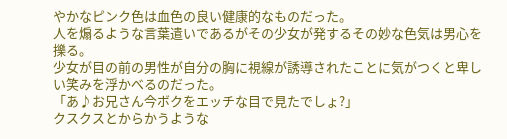やかなピンク色は血色の良い健康的なものだった。
人を煽るような言葉遣いであるがその少女が発するその妙な色気は男心を擽る。
少女が目の前の男性が自分の胸に視線が誘導されたことに気がつくと卑しい笑みを浮かべるのだった。
「あ♪お兄さん今ボクをエッチな目で見たでしょ?」
クスクスとからかうような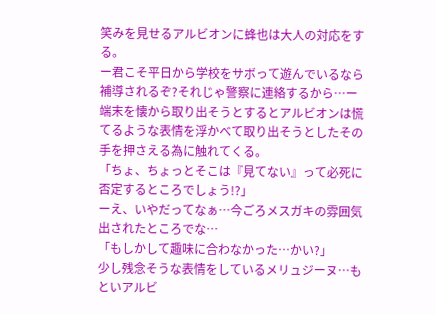笑みを見せるアルビオンに蜂也は大人の対応をする。
ー君こそ平日から学校をサボって遊んでいるなら補導されるぞ?それじゃ警察に連絡するから…ー
端末を懐から取り出そうとするとアルビオンは慌てるような表情を浮かべて取り出そうとしたその手を押さえる為に触れてくる。
「ちょ、ちょっとそこは『見てない』って必死に否定するところでしょう!?」
ーえ、いやだってなぁ…今ごろメスガキの雰囲気出されたところでな…
「もしかして趣味に合わなかった…かい?」
少し残念そうな表情をしているメリュジーヌ…もといアルビ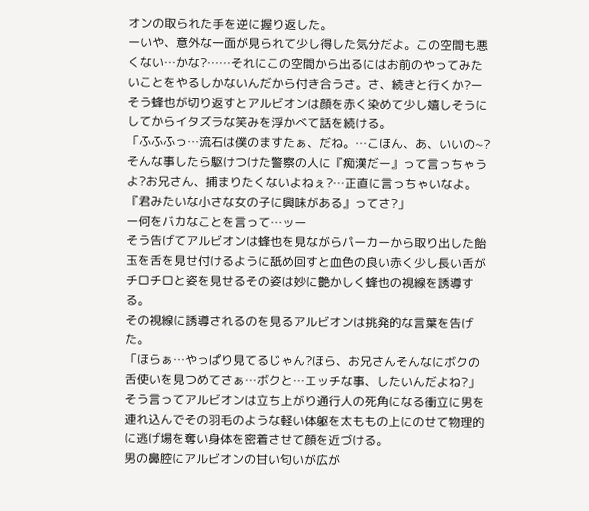オンの取られた手を逆に握り返した。
ーいや、意外な一面が見られて少し得した気分だよ。この空間も悪くない…かな?……それにこの空間から出るにはお前のやってみたいことをやるしかないんだから付き合うさ。さ、続きと行くか?ー
そう蜂也が切り返すとアルビオンは顔を赤く染めて少し嬉しそうにしてからイタズラな笑みを浮かべて話を続ける。
「ふふふっ…流石は僕のますたぁ、だね。…こほん、あ、いいの~?そんな事したら駆けつけた警察の人に『痴漢だー』って言っちゃうよ?お兄さん、捕まりたくないよねぇ?…正直に言っちゃいなよ。『君みたいな小さな女の子に興味がある』ってさ?」
ー何をバカなことを言って…ッー
そう告げてアルビオンは蜂也を見ながらパーカーから取り出した飴玉を舌を見せ付けるように舐め回すと血色の良い赤く少し長い舌がチロチロと姿を見せるその姿は妙に艶かしく蜂也の視線を誘導する。
その視線に誘導されるのを見るアルビオンは挑発的な言葉を告げた。
「ほらぁ…やっぱり見てるじゃん?ほら、お兄さんそんなにボクの舌使いを見つめてさぁ…ボクと…エッチな事、したいんだよね?」
そう言ってアルビオンは立ち上がり通行人の死角になる衝立に男を連れ込んでその羽毛のような軽い体躯を太ももの上にのせて物理的に逃げ場を奪い身体を密着させて顔を近づける。
男の鼻腔にアルビオンの甘い匂いが広が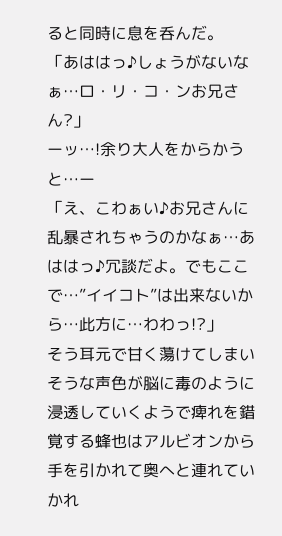ると同時に息を呑んだ。
「あははっ♪しょうがないなぁ…ロ・リ・コ・ンお兄さん?」
ーッ…!余り大人をからかうと…ー
「え、こわぁい♪お兄さんに乱暴されちゃうのかなぁ…あははっ♪冗談だよ。でもここで…”イイコト”は出来ないから…此方に…わわっ!?」
そう耳元で甘く蕩けてしまいそうな声色が脳に毒のように浸透していくようで痺れを錯覚する蜂也はアルビオンから手を引かれて奥へと連れていかれ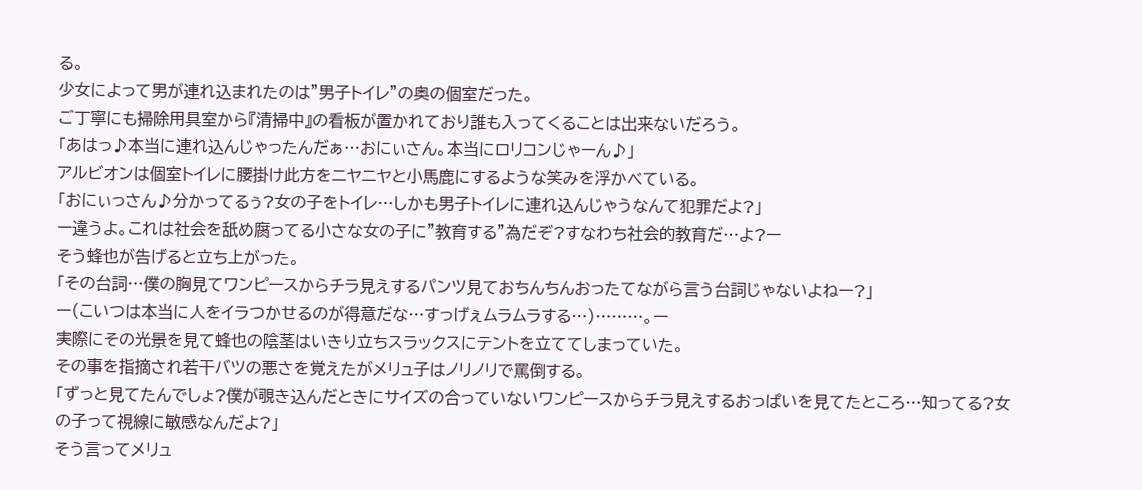る。
少女によって男が連れ込まれたのは”男子トイレ”の奥の個室だった。
ご丁寧にも掃除用具室から『清掃中』の看板が置かれており誰も入ってくることは出来ないだろう。
「あはっ♪本当に連れ込んじゃったんだぁ…おにぃさん。本当にロリコンじゃーん♪」
アルビオンは個室トイレに腰掛け此方をニヤニヤと小馬鹿にするような笑みを浮かべている。
「おにぃっさん♪分かってるぅ?女の子をトイレ…しかも男子トイレに連れ込んじゃうなんて犯罪だよ?」
ー違うよ。これは社会を舐め腐ってる小さな女の子に”教育する”為だぞ?すなわち社会的教育だ…よ?ー
そう蜂也が告げると立ち上がった。
「その台詞…僕の胸見てワンピースからチラ見えするパンツ見ておちんちんおったてながら言う台詞じゃないよねー?」
ー(こいつは本当に人をイラつかせるのが得意だな…すっげぇムラムラする…)………。ー
実際にその光景を見て蜂也の陰茎はいきり立ちスラックスにテントを立ててしまっていた。
その事を指摘され若干バツの悪さを覚えたがメリュ子はノリノリで罵倒する。
「ずっと見てたんでしょ?僕が覗き込んだときにサイズの合っていないワンピースからチラ見えするおっぱいを見てたところ…知ってる?女の子って視線に敏感なんだよ?」
そう言ってメリュ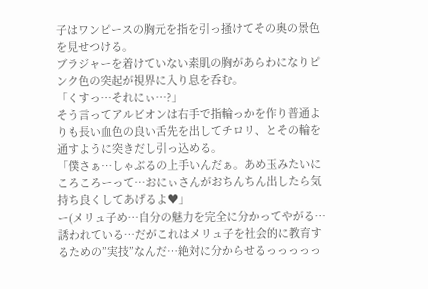子はワンピースの胸元を指を引っ掻けてその奥の景色を見せつける。
ブラジャーを着けていない素肌の胸があらわになりピンク色の突起が視界に入り息を呑む。
「くすっ…それにぃ…?」
そう言ってアルビオンは右手で指輪っかを作り普通よりも長い血色の良い舌先を出してチロリ、とその輪を通すように突きだし引っ込める。
「僕さぁ…しゃぶるの上手いんだぁ。あめ玉みたいにころころーって…おにぃさんがおちんちん出したら気持ち良くしてあげるよ♥」
ー(メリュ子め…自分の魅力を完全に分かってやがる…誘われている…だがこれはメリュ子を社会的に教育するための”実技”なんだ…絶対に分からせるっっっっっ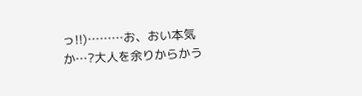っ!!)………お、おい本気か…?大人を余りからかう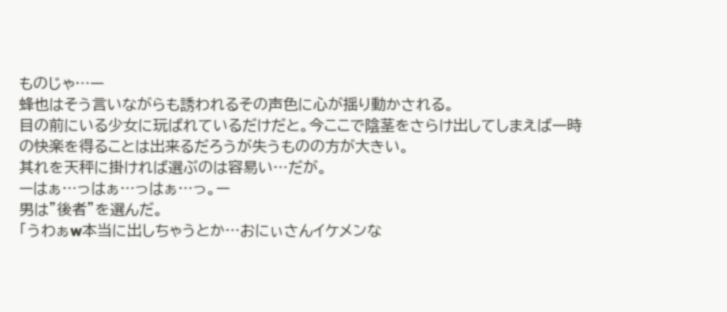ものじゃ…ー
蜂也はそう言いながらも誘われるその声色に心が揺り動かされる。
目の前にいる少女に玩ばれているだけだと。今ここで陰茎をさらけ出してしまえば一時の快楽を得ることは出来るだろうが失うものの方が大きい。
其れを天秤に掛ければ選ぶのは容易い…だが。
ーはぁ…っはぁ…っはぁ…っ。ー
男は”後者”を選んだ。
「うわぁw本当に出しちゃうとか…おにぃさんイケメンな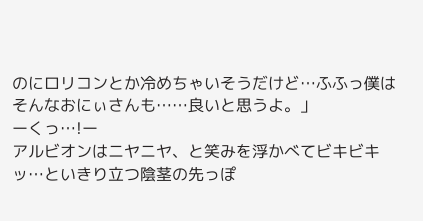のにロリコンとか冷めちゃいそうだけど…ふふっ僕はそんなおにぃさんも……良いと思うよ。」
ーくっ…!ー
アルビオンはニヤニヤ、と笑みを浮かべてビキビキッ…といきり立つ陰茎の先っぽ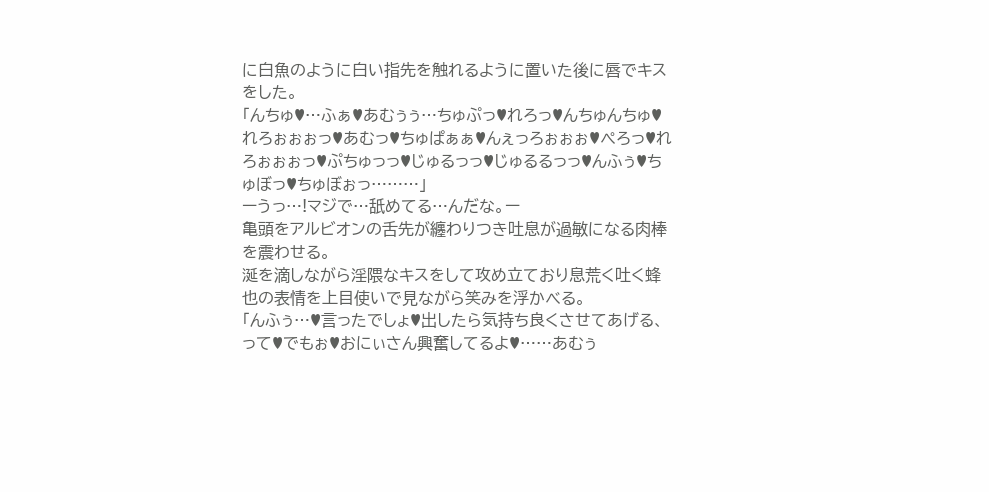に白魚のように白い指先を触れるように置いた後に唇でキスをした。
「んちゅ♥…ふぁ♥あむぅぅ…ちゅぷっ♥れろっ♥んちゅんちゅ♥れろぉぉぉっ♥あむっ♥ちゅぱぁぁ♥んぇっろぉぉぉ♥ぺろっ♥れろぉぉぉっ♥ぷちゅっっ♥じゅるっっ♥じゅるるっっ♥んふぅ♥ちゅぼっ♥ちゅぼぉっ………」
ーうっ…!マジで…舐めてる…んだな。ー
亀頭をアルビオンの舌先が纏わりつき吐息が過敏になる肉棒を震わせる。
涎を滴しながら淫隈なキスをして攻め立ており息荒く吐く蜂也の表情を上目使いで見ながら笑みを浮かべる。
「んふぅ…♥言ったでしょ♥出したら気持ち良くさせてあげる、って♥でもぉ♥おにぃさん興奮してるよ♥……あむぅ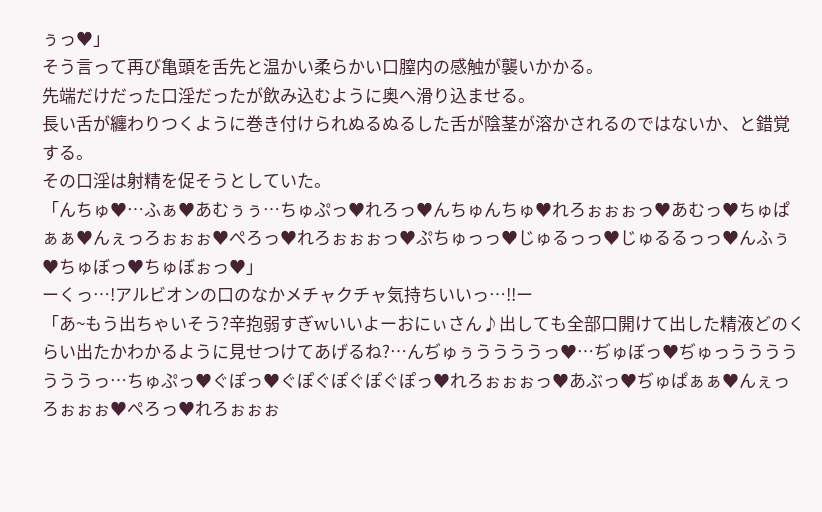ぅっ♥」
そう言って再び亀頭を舌先と温かい柔らかい口膣内の感触が襲いかかる。
先端だけだった口淫だったが飲み込むように奥へ滑り込ませる。
長い舌が纏わりつくように巻き付けられぬるぬるした舌が陰茎が溶かされるのではないか、と錯覚する。
その口淫は射精を促そうとしていた。
「んちゅ♥…ふぁ♥あむぅぅ…ちゅぷっ♥れろっ♥んちゅんちゅ♥れろぉぉぉっ♥あむっ♥ちゅぱぁぁ♥んぇっろぉぉぉ♥ぺろっ♥れろぉぉぉっ♥ぷちゅっっ♥じゅるっっ♥じゅるるっっ♥んふぅ♥ちゅぼっ♥ちゅぼぉっ♥」
ーくっ…!アルビオンの口のなかメチャクチャ気持ちいいっ…!!ー
「あ~もう出ちゃいそう?辛抱弱すぎwいいよーおにぃさん♪出しても全部口開けて出した精液どのくらい出たかわかるように見せつけてあげるね?…んぢゅぅううううっ♥…ぢゅぼっ♥ぢゅっうううううううっ…ちゅぷっ♥ぐぽっ♥ぐぽぐぽぐぽぐぽっ♥れろぉぉぉっ♥あぶっ♥ぢゅぱぁぁ♥んぇっろぉぉぉ♥ぺろっ♥れろぉぉぉ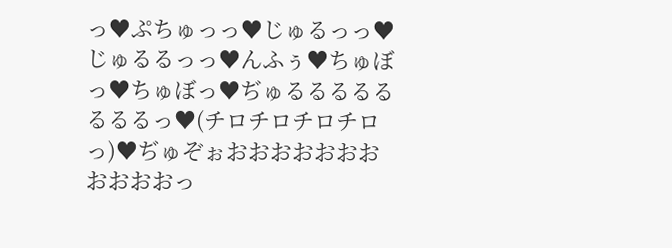っ♥ぷちゅっっ♥じゅるっっ♥じゅるるっっ♥んふぅ♥ちゅぼっ♥ちゅぼっ♥ぢゅるるるるるるるるっ♥(チロチロチロチロっ)♥ぢゅぞぉおおおおおおおおおおおっ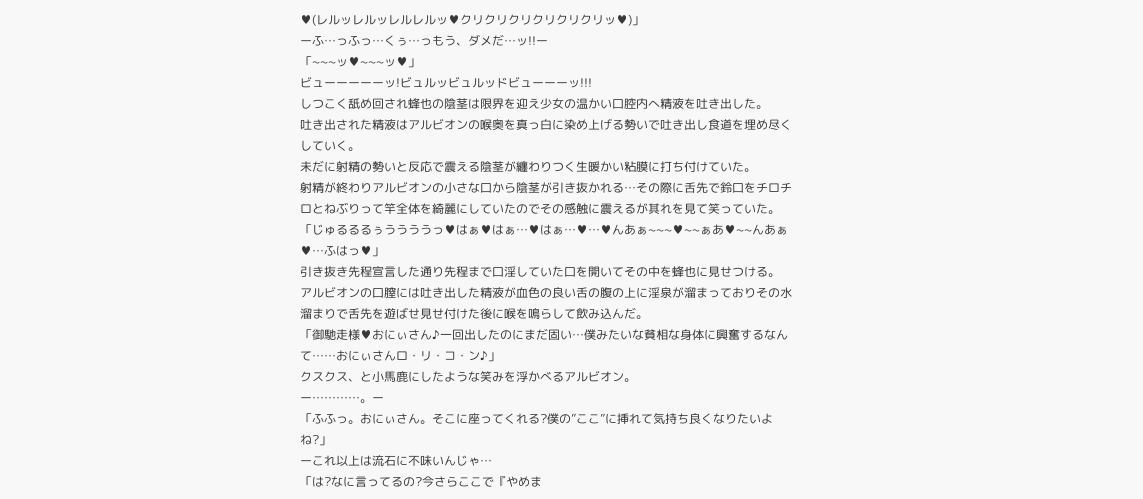♥(レルッレルッレルレルッ♥クリクリクリクリクリクリッ♥)」
ーふ…っふっ…くぅ…っもう、ダメだ…ッ!!ー
「~~~ッ♥~~~ッ♥」
ビューーーーーッ!ビュルッビュルッドビューーーッ!!!
しつこく舐め回され蜂也の陰茎は限界を迎え少女の温かい口腔内へ精液を吐き出した。
吐き出された精液はアルビオンの喉奥を真っ白に染め上げる勢いで吐き出し食道を埋め尽くしていく。
未だに射精の勢いと反応で震える陰茎が纏わりつく生暖かい粘膜に打ち付けていた。
射精が終わりアルビオンの小さな口から陰茎が引き抜かれる…その際に舌先で鈴口をチロチロとねぶりって竿全体を綺麗にしていたのでその感触に震えるが其れを見て笑っていた。
「じゅるるるぅううううっ♥はぁ♥はぁ…♥はぁ…♥…♥んあぁ~~~♥~~ぁあ♥~~んあぁ♥…ふはっ♥」
引き抜き先程宣言した通り先程まで口淫していた口を開いてその中を蜂也に見せつける。
アルビオンの口膣には吐き出した精液が血色の良い舌の腹の上に淫泉が溜まっておりその水溜まりで舌先を遊ばせ見せ付けた後に喉を鳴らして飲み込んだ。
「御馳走様♥おにぃさん♪一回出したのにまだ固い…僕みたいな貧相な身体に興奮するなんて……おにぃさんロ・リ・コ・ン♪」
クスクス、と小馬鹿にしたような笑みを浮かべるアルビオン。
ー…………。ー
「ふふっ。おにぃさん。そこに座ってくれる?僕の”ここ”に挿れて気持ち良くなりたいよね?」
ーこれ以上は流石に不味いんじゃ…
「は?なに言ってるの?今さらここで『やめま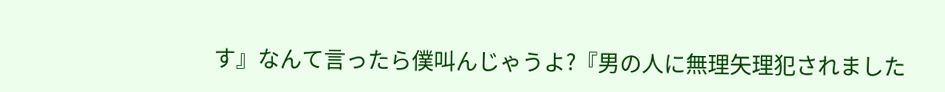す』なんて言ったら僕叫んじゃうよ?『男の人に無理矢理犯されました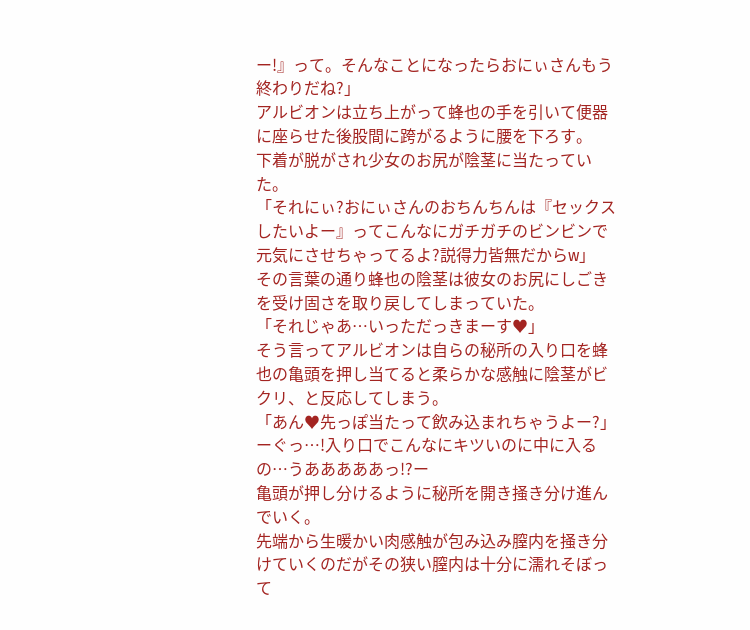ー!』って。そんなことになったらおにぃさんもう終わりだね?」
アルビオンは立ち上がって蜂也の手を引いて便器に座らせた後股間に跨がるように腰を下ろす。
下着が脱がされ少女のお尻が陰茎に当たっていた。
「それにぃ?おにぃさんのおちんちんは『セックスしたいよー』ってこんなにガチガチのビンビンで元気にさせちゃってるよ?説得力皆無だからw」
その言葉の通り蜂也の陰茎は彼女のお尻にしごきを受け固さを取り戻してしまっていた。
「それじゃあ…いっただっきまーす♥」
そう言ってアルビオンは自らの秘所の入り口を蜂也の亀頭を押し当てると柔らかな感触に陰茎がビクリ、と反応してしまう。
「あん♥先っぽ当たって飲み込まれちゃうよー?」
ーぐっ…!入り口でこんなにキツいのに中に入るの…うあああああっ!?ー
亀頭が押し分けるように秘所を開き掻き分け進んでいく。
先端から生暖かい肉感触が包み込み膣内を掻き分けていくのだがその狭い膣内は十分に濡れそぼって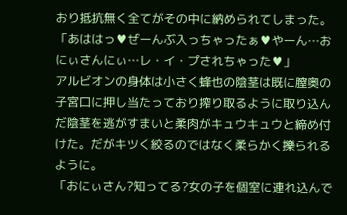おり抵抗無く全てがその中に納められてしまった。
「あははっ♥ぜーんぶ入っちゃったぁ♥やーん…おにぃさんにぃ…レ・イ・プされちゃった♥」
アルビオンの身体は小さく蜂也の陰茎は既に膣奥の子宮口に押し当たっており搾り取るように取り込んだ陰茎を逃がすまいと柔肉がキュウキュウと締め付けた。だがキツく絞るのではなく柔らかく擽られるように。
「おにぃさん?知ってる?女の子を個室に連れ込んで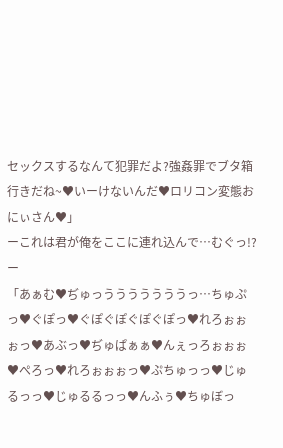セックスするなんて犯罪だよ?強姦罪でブタ箱行きだね~♥いーけないんだ♥ロリコン変態おにぃさん♥」
ーこれは君が俺をここに連れ込んで…むぐっ!?ー
「あぁむ♥ぢゅっうううううううっ…ちゅぷっ♥ぐぽっ♥ぐぽぐぽぐぽぐぽっ♥れろぉぉぉっ♥あぶっ♥ぢゅぱぁぁ♥んぇっろぉぉぉ♥ぺろっ♥れろぉぉぉっ♥ぷちゅっっ♥じゅるっっ♥じゅるるっっ♥んふぅ♥ちゅぼっ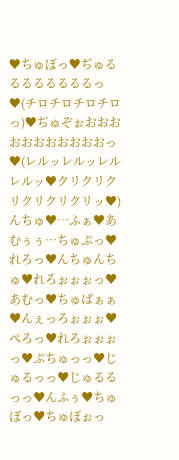♥ちゅぼっ♥ぢゅるるるるるるるるっ♥(チロチロチロチロっ)♥ぢゅぞぉおおおおおおおおおおおっ♥(レルッレルッレルレルッ♥クリクリクリクリクリクリッ♥)んちゅ♥…ふぁ♥あむぅぅ…ちゅぷっ♥れろっ♥んちゅんちゅ♥れろぉぉぉっ♥あむっ♥ちゅぱぁぁ♥んぇっろぉぉぉ♥ぺろっ♥れろぉぉぉっ♥ぷちゅっっ♥じゅるっっ♥じゅるるっっ♥んふぅ♥ちゅぼっ♥ちゅぼぉっ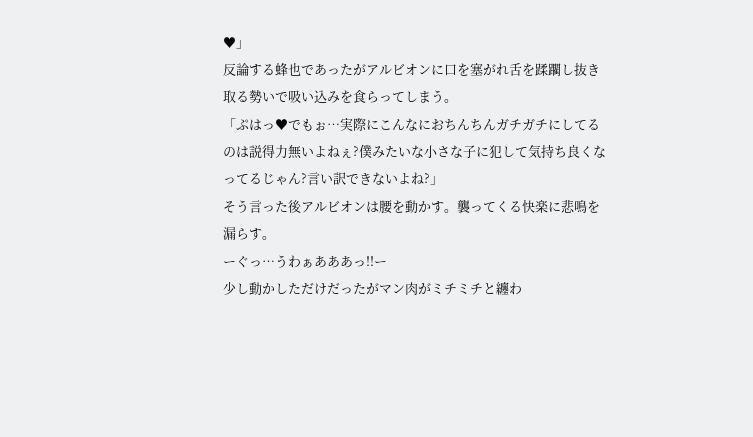♥」
反論する蜂也であったがアルビオンに口を塞がれ舌を蹂躙し抜き取る勢いで吸い込みを食らってしまう。
「ぷはっ♥でもぉ…実際にこんなにおちんちんガチガチにしてるのは説得力無いよねぇ?僕みたいな小さな子に犯して気持ち良くなってるじゃん?言い訳できないよね?」
そう言った後アルビオンは腰を動かす。襲ってくる快楽に悲鳴を漏らす。
ーぐっ…うわぁあああっ!!ー
少し動かしただけだったがマン肉がミチミチと纏わ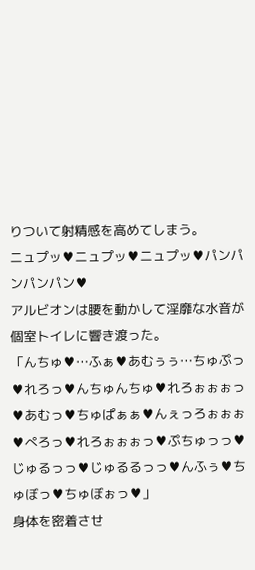りついて射精感を高めてしまう。
ニュプッ♥ニュプッ♥ニュプッ♥パンパンパンパン♥
アルビオンは腰を動かして淫靡な水音が個室トイレに響き渡った。
「んちゅ♥…ふぁ♥あむぅぅ…ちゅぷっ♥れろっ♥んちゅんちゅ♥れろぉぉぉっ♥あむっ♥ちゅぱぁぁ♥んぇっろぉぉぉ♥ぺろっ♥れろぉぉぉっ♥ぷちゅっっ♥じゅるっっ♥じゅるるっっ♥んふぅ♥ちゅぼっ♥ちゅぼぉっ♥」
身体を密着させ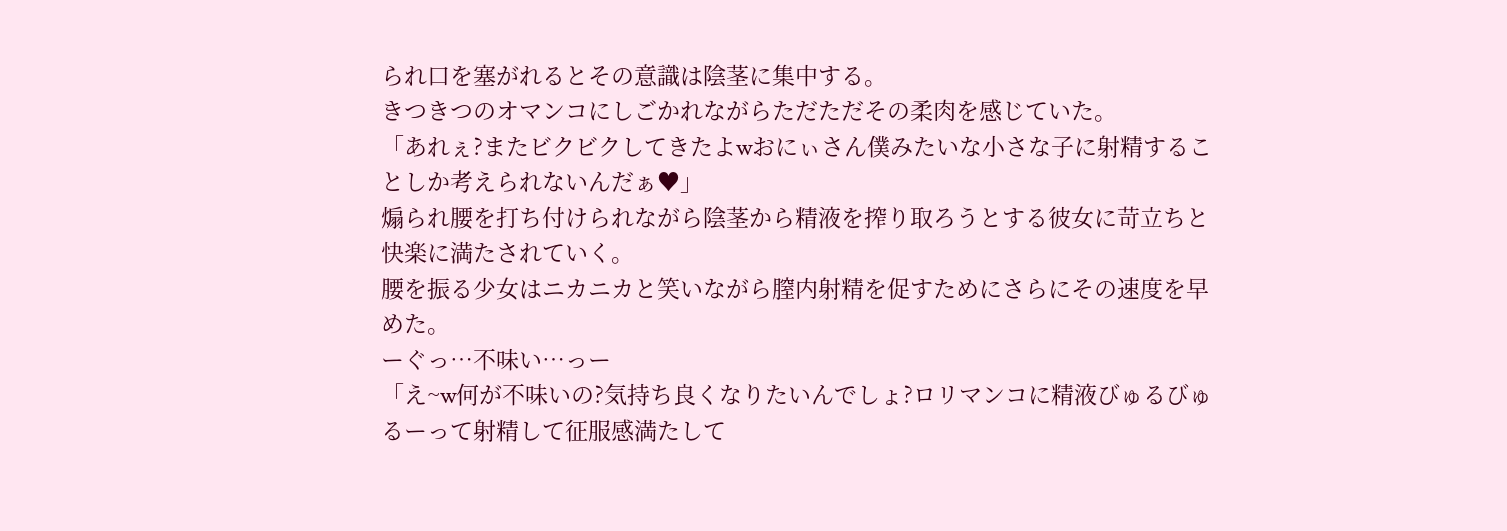られ口を塞がれるとその意識は陰茎に集中する。
きつきつのオマンコにしごかれながらただただその柔肉を感じていた。
「あれぇ?またビクビクしてきたよwおにぃさん僕みたいな小さな子に射精することしか考えられないんだぁ♥」
煽られ腰を打ち付けられながら陰茎から精液を搾り取ろうとする彼女に苛立ちと快楽に満たされていく。
腰を振る少女はニカニカと笑いながら膣内射精を促すためにさらにその速度を早めた。
ーぐっ…不味い…っー
「え~w何が不味いの?気持ち良くなりたいんでしょ?ロリマンコに精液びゅるびゅるーって射精して征服感満たして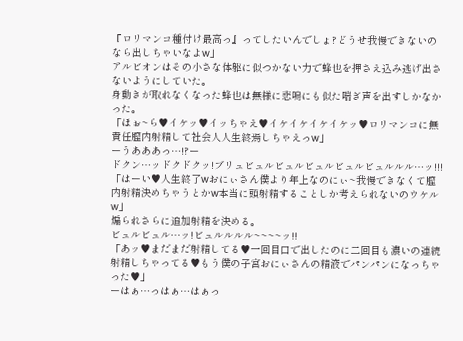『ロリマンコ種付け最高っ』ってしたいんでしょ?どうせ我慢できないのなら出しちゃいなよw」
アルビオンはその小さな体躯に似つかない力で蜂也を押さえ込み逃げ出さないようにしていた。
身動きが取れなくなった蜂也は無様に悲鳴にも似た喘ぎ声を出すしかなかった。
「ほぉ~ら♥イケッ♥イッちゃえ♥イケイケイケイケッ♥ロリマンコに無責任膣内射精して社会人人生終焉しちゃえっw」
ーうあああっ…!?ー
ドクン…ッドクドクッ!ブリュビュルビュルビュルビュルビュルルル…ッ!!!
「はーい♥人生終了wおにぃさん僕より年上なのにぃ~我慢できなくて膣内射精決めちゃうとかw本当に頭射精することしか考えられないのウケルw」
煽られさらに追加射精を決める。
ビュルビュル…ッ!ビュルルルル~~~~ッ!!
「あッ♥まだまだ射精してる♥一回目口で出したのに二回目も濃いの連続射精しちゃってる♥もう僕の子宮おにぃさんの精液でパンパンになっちゃった♥」
ーはぁ…っはぁ…はぁっ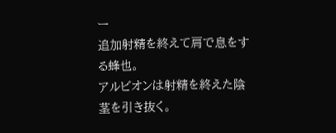ー
追加射精を終えて肩で息をする蜂也。
アルビオンは射精を終えた陰茎を引き抜く。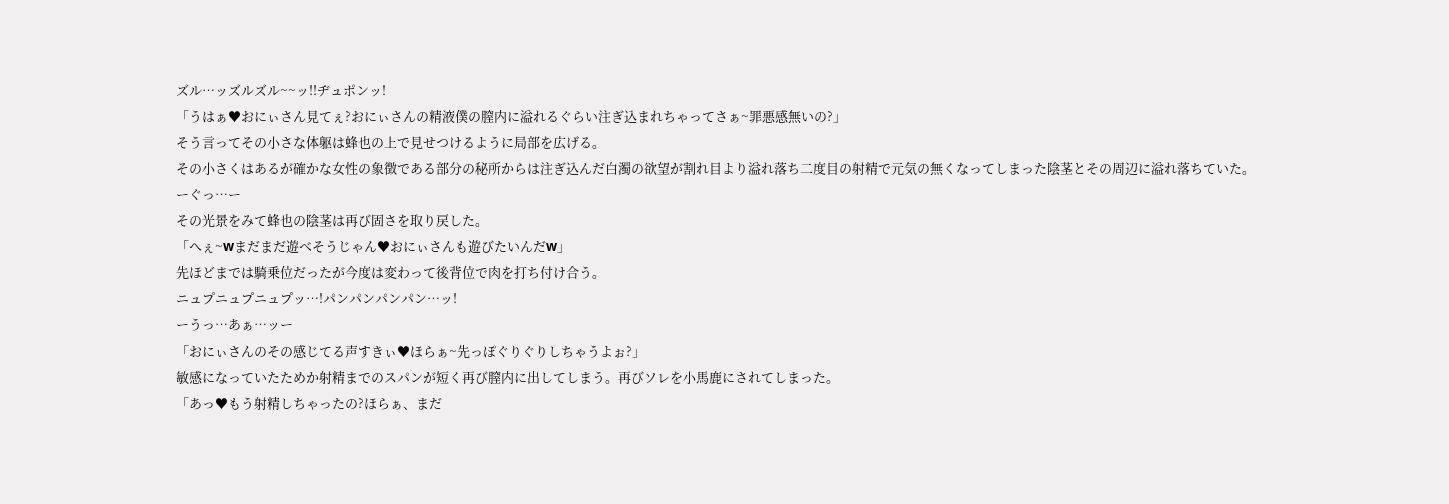ズル…ッズルズル~~ッ!!ヂュポンッ!
「うはぁ♥おにぃさん見てぇ?おにぃさんの精液僕の膣内に溢れるぐらい注ぎ込まれちゃってさぁ~罪悪感無いの?」
そう言ってその小さな体躯は蜂也の上で見せつけるように局部を広げる。
その小さくはあるが確かな女性の象徴である部分の秘所からは注ぎ込んだ白濁の欲望が割れ目より溢れ落ち二度目の射精で元気の無くなってしまった陰茎とその周辺に溢れ落ちていた。
ーぐっ…ー
その光景をみて蜂也の陰茎は再び固さを取り戻した。
「へぇ~wまだまだ遊べそうじゃん♥おにぃさんも遊びたいんだw」
先ほどまでは騎乗位だったが今度は変わって後背位で肉を打ち付け合う。
ニュプニュプニュプッ…!パンパンパンパン…ッ!
ーうっ…あぁ…ッー
「おにぃさんのその感じてる声すきぃ♥ほらぁ~先っぽぐりぐりしちゃうよぉ?」
敏感になっていたためか射精までのスパンが短く再び膣内に出してしまう。再びソレを小馬鹿にされてしまった。
「あっ♥もう射精しちゃったの?ほらぁ、まだ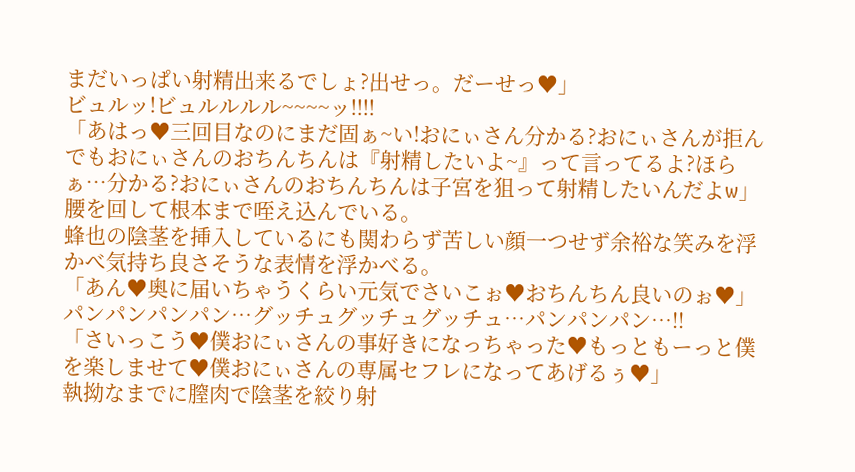まだいっぱい射精出来るでしょ?出せっ。だーせっ♥」
ビュルッ!ビュルルルル~~~~ッ!!!!
「あはっ♥三回目なのにまだ固ぁ~い!おにぃさん分かる?おにぃさんが拒んでもおにぃさんのおちんちんは『射精したいよ~』って言ってるよ?ほらぁ…分かる?おにぃさんのおちんちんは子宮を狙って射精したいんだよw」
腰を回して根本まで咥え込んでいる。
蜂也の陰茎を挿入しているにも関わらず苦しい顔一つせず余裕な笑みを浮かべ気持ち良さそうな表情を浮かべる。
「あん♥奥に届いちゃうくらい元気でさいこぉ♥おちんちん良いのぉ♥」
パンパンパンパン…グッチュグッチュグッチュ…パンパンパン…!!
「さいっこう♥僕おにぃさんの事好きになっちゃった♥もっともーっと僕を楽しませて♥僕おにぃさんの専属セフレになってあげるぅ♥」
執拗なまでに膣肉で陰茎を絞り射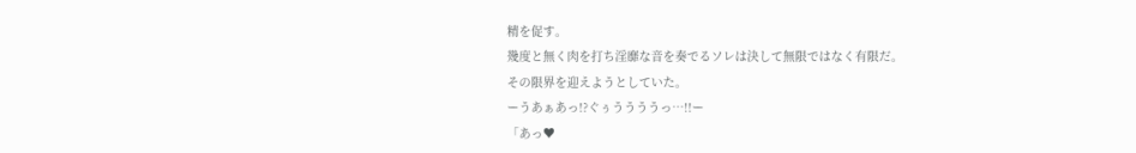精を促す。
幾度と無く肉を打ち淫靡な音を奏でるソレは決して無限ではなく有限だ。
その限界を迎えようとしていた。
ーうあぁあっ!?ぐぅううううっ…!!ー
「あっ♥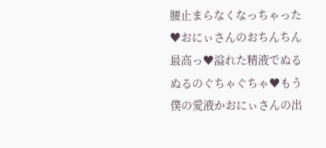腰止まらなくなっちゃった♥おにぃさんのおちんちん最高っ♥溢れた精液でぬるぬるのぐちゃぐちゃ♥もう僕の愛液かおにぃさんの出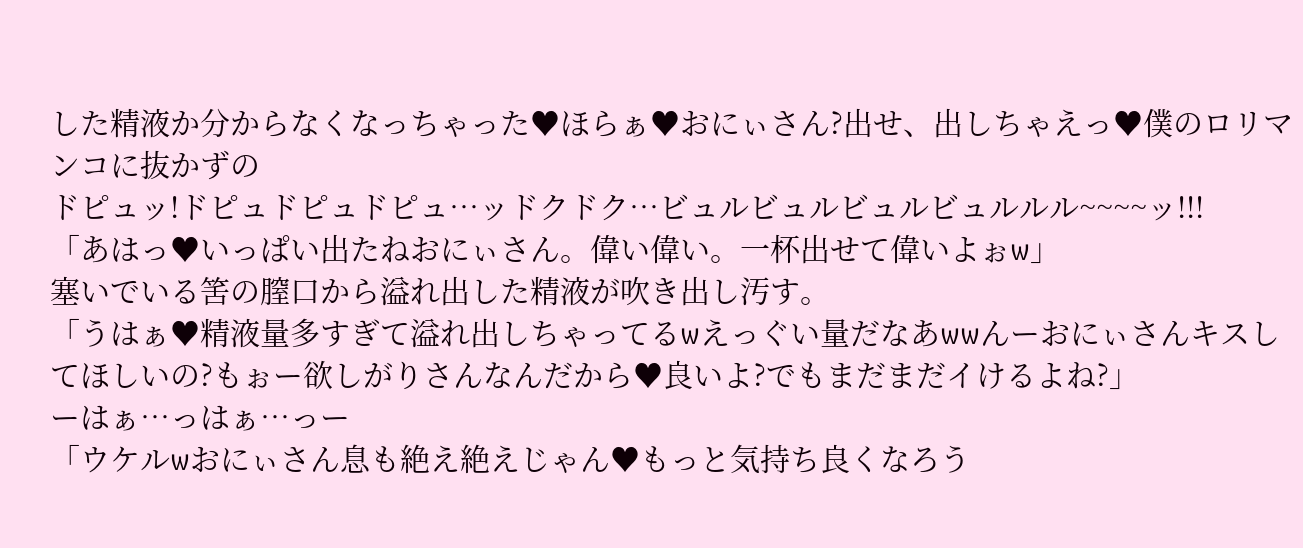した精液か分からなくなっちゃった♥ほらぁ♥おにぃさん?出せ、出しちゃえっ♥僕のロリマンコに抜かずの
ドピュッ!ドピュドピュドピュ…ッドクドク…ビュルビュルビュルビュルルル~~~~ッ!!!
「あはっ♥いっぱい出たねおにぃさん。偉い偉い。一杯出せて偉いよぉw」
塞いでいる筈の膣口から溢れ出した精液が吹き出し汚す。
「うはぁ♥精液量多すぎて溢れ出しちゃってるwえっぐい量だなあwwんーおにぃさんキスしてほしいの?もぉー欲しがりさんなんだから♥良いよ?でもまだまだイけるよね?」
ーはぁ…っはぁ…っー
「ウケルwおにぃさん息も絶え絶えじゃん♥もっと気持ち良くなろう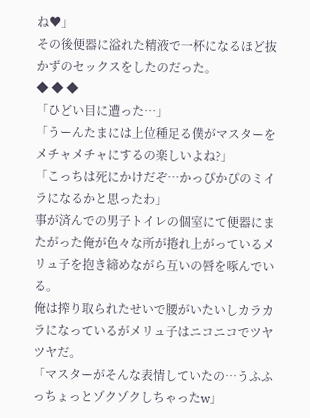ね♥」
その後便器に溢れた精液で一杯になるほど抜かずのセックスをしたのだった。
◆ ◆ ◆
「ひどい目に遭った…」
「うーんたまには上位種足る僕がマスターをメチャメチャにするの楽しいよね?」
「こっちは死にかけだぞ…かっぴかぴのミイラになるかと思ったわ」
事が済んでの男子トイレの個室にて便器にまたがった俺が色々な所が捲れ上がっているメリュ子を抱き締めながら互いの唇を啄んでいる。
俺は搾り取られたせいで腰がいたいしカラカラになっているがメリュ子はニコニコでツヤツヤだ。
「マスターがそんな表情していたの…うふふっちょっとゾクゾクしちゃったw」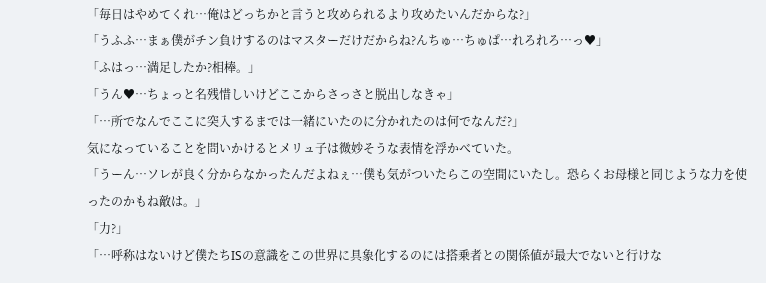「毎日はやめてくれ…俺はどっちかと言うと攻められるより攻めたいんだからな?」
「うふふ…まぁ僕がチン負けするのはマスターだけだからね?んちゅ…ちゅぱ…れろれろ…っ♥」
「ふはっ…満足したか?相棒。」
「うん♥…ちょっと名残惜しいけどここからさっさと脱出しなきゃ」
「…所でなんでここに突入するまでは一緒にいたのに分かれたのは何でなんだ?」
気になっていることを問いかけるとメリュ子は微妙そうな表情を浮かべていた。
「うーん…ソレが良く分からなかったんだよねぇ…僕も気がついたらこの空間にいたし。恐らくお母様と同じような力を使ったのかもね敵は。」
「力?」
「…呼称はないけど僕たちISの意識をこの世界に具象化するのには搭乗者との関係値が最大でないと行けな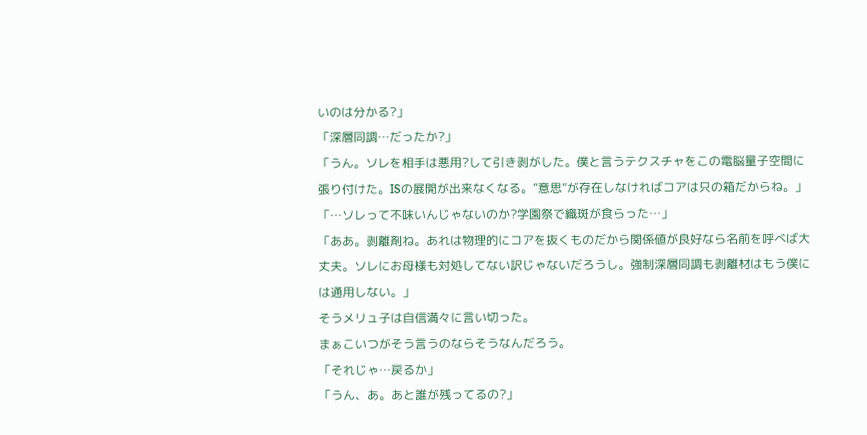いのは分かる?」
「深層同調…だったか?」
「うん。ソレを相手は悪用?して引き剥がした。僕と言うテクスチャをこの電脳量子空間に張り付けた。ISの展開が出来なくなる。”意思”が存在しなければコアは只の箱だからね。」
「…ソレって不味いんじゃないのか?学園祭で織斑が食らった…」
「ああ。剥離剤ね。あれは物理的にコアを抜くものだから関係値が良好なら名前を呼べば大丈夫。ソレにお母様も対処してない訳じゃないだろうし。強制深層同調も剥離材はもう僕には通用しない。」
そうメリュ子は自信満々に言い切った。
まぁこいつがそう言うのならそうなんだろう。
「それじゃ…戻るか」
「うん、あ。あと誰が残ってるの?」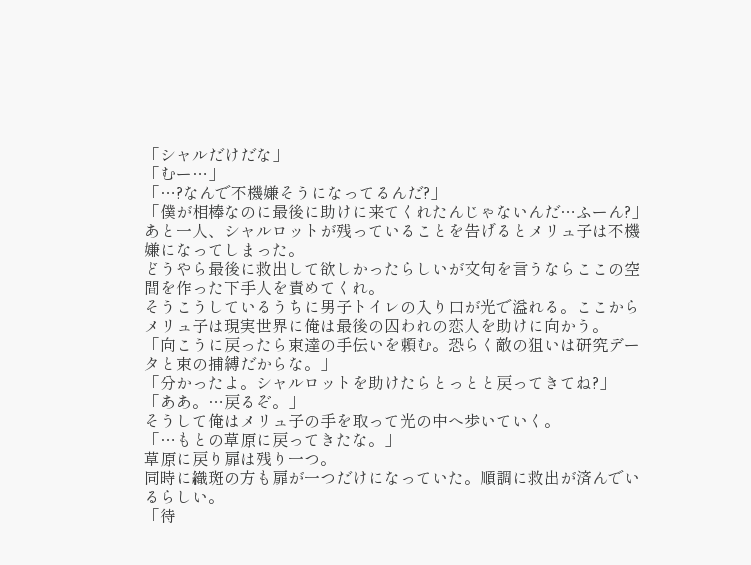「シャルだけだな」
「むー…」
「…?なんで不機嫌そうになってるんだ?」
「僕が相棒なのに最後に助けに来てくれたんじゃないんだ…ふーん?」
あと一人、シャルロットが残っていることを告げるとメリュ子は不機嫌になってしまった。
どうやら最後に救出して欲しかったらしいが文句を言うならここの空間を作った下手人を責めてくれ。
そうこうしているうちに男子トイレの入り口が光で溢れる。ここからメリュ子は現実世界に俺は最後の囚われの恋人を助けに向かう。
「向こうに戻ったら束達の手伝いを頼む。恐らく敵の狙いは研究データと束の捕縛だからな。」
「分かったよ。シャルロットを助けたらとっとと戻ってきてね?」
「ああ。…戻るぞ。」
そうして俺はメリュ子の手を取って光の中へ歩いていく。
「…もとの草原に戻ってきたな。」
草原に戻り扉は残り一つ。
同時に織斑の方も扉が一つだけになっていた。順調に救出が済んでいるらしい。
「待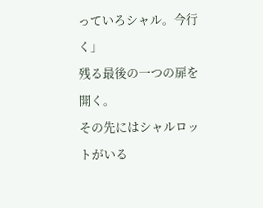っていろシャル。今行く」
残る最後の一つの扉を開く。
その先にはシャルロットがいる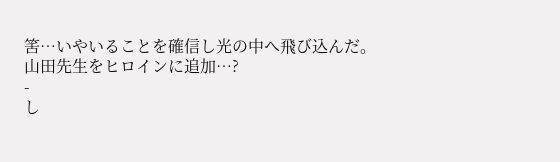筈…いやいることを確信し光の中へ飛び込んだ。
山田先生をヒロインに追加…?
-
し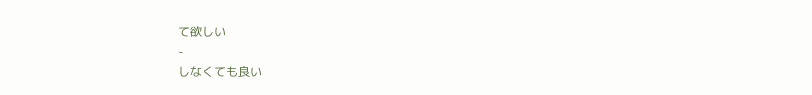て欲しい
-
しなくても良い